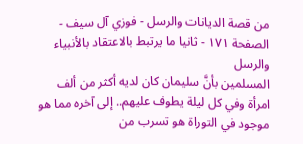من قصة الديانات والرسل - فوزي آل سيف - الصفحة ١٧١ - ثانيا ما يرتبط بالاعتقاد بالأنبياء والرسل
المسلمين بأنَّ سليمان كان لديه أكثر من ألف امرأة وفي كل ليلة يطوف عليهم.. إلى آخره مما هو موجود في التوراة هو تسرب من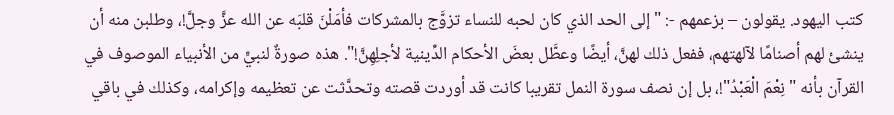كتب اليهود. يقولون – بزعمهم -: "إلى الحد الذي كان لحبه للنساء تزوَّج بالمشركات فأمَلْنَ قلبَه عن الله عزَّ وجلَّ!، وطلبن منه أن ينشئ لهم أصنامًا لآلهتهم، ففعل ذلك لهنَّ، أيضًا وعطَّل بعضَ الأحكام الدِّينية لأجلِهِنَّ!". هذه صورةٌ لنبيٍّ من الأنبياء الموصوف في القرآن بأنه "نِعْمَ الْعَبْدُ"!، بل إن نصف سورة النمل تقريبا كانت قد أوردت قصته وتحدَّثت عن تعظيمه وإكرامه، وكذلك في باقي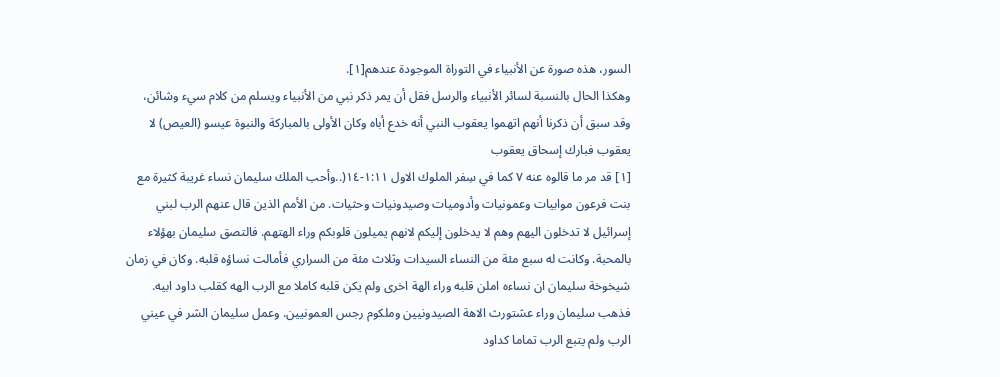السور، هذه صورة عن الأنبياء في التوراة الموجودة عندهم[١].
وهكذا الحال بالنسبة لسائر الأنبياء والرسل فقل أن يمر ذكر نبي من الأنبياء ويسلم من كلام سيء وشائن، وقد سبق أن ذكرنا أنهم اتهموا يعقوب النبي أنه خدع أباه وكان الأولى بالمباركة والنبوة عيسو (العيص) لا يعقوب فبارك إسحاق يعقوب
[١] قد مر ما قالوه عنه ٧ كما في سِفر الملوك الاول ١:١١-١٤(..وأحب الملك سليمان نساء غريبة كثيرة مع بنت فرعون موابيات وعمونيات وأدوميات وصيدونيات وحثيات. من الأمم الذين قال عنهم الرب لبني إسرائيل لا تدخلون اليهم وهم لا يدخلون إليكم لانهم يميلون قلوبكم وراء الهتهم. فالتصق سليمان بهؤلاء بالمحبة. وكانت له سبع مئة من النساء السيدات وثلاث مئة من السراري فأمالت نساؤه قلبه. وكان في زمان شيخوخة سليمان ان نساءه املن قلبه وراء الهة اخرى ولم يكن قلبه كاملا مع الرب الهه كقلب داود ابيه. فذهب سليمان وراء عشتورث الاهة الصيدونيين وملكوم رجس العمونيين. وعمل سليمان الشر في عيني الرب ولم يتبع الرب تماما كداود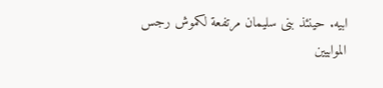ابيه. حينئذ بنى سليمان مرتفعة لكموش رجس الموابيين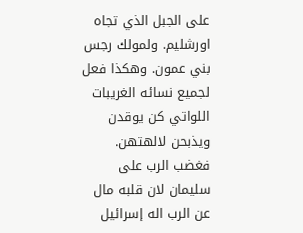على الجبل الذي تجاه اورشليم. ولمولك رجس بني عمون. وهكذا فعل لجميع نسائه الغريبات اللواتي كن يوقدن ويذبحن لالهتهن. فغضب الرب على سليمان لان قلبه مال عن الرب اله إسرائيل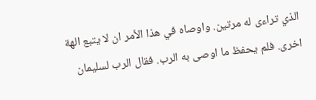الذي تراءى له مرتين. واوصاه في هذا الأمر ان لا يتبع الهة اخرى. فلم يحفظ ما اوصى به الرب. فقال الرب لسليمان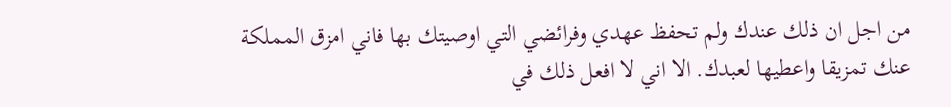من اجل ان ذلك عندك ولم تحفظ عهدي وفرائضي التي اوصيتك بها فاني امزق المملكة عنك تمزيقا واعطيها لعبدك. الا اني لا افعل ذلك في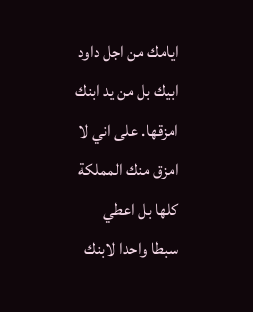ايامك من اجل داود ابيك بل من يد ابنك امزقها. على اني لا امزق منك المملكة كلها بل اعطي سبطا واحدا لابنك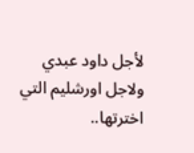لأجل داود عبدي ولاجل اورشليم التي اخترتها..